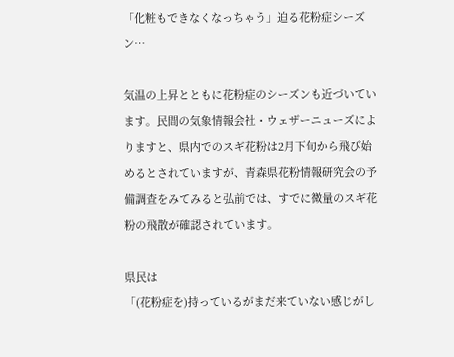「化粧もできなくなっちゃう」迫る花粉症シーズン…

気温の上昇とともに花粉症のシーズンも近づいています。民間の気象情報会社・ウェザーニューズによりますと、県内でのスギ花粉は2月下旬から飛び始めるとされていますが、青森県花粉情報研究会の予備調査をみてみると弘前では、すでに微量のスギ花粉の飛散が確認されています。

県民は
「(花粉症を)持っているがまだ来ていない感じがし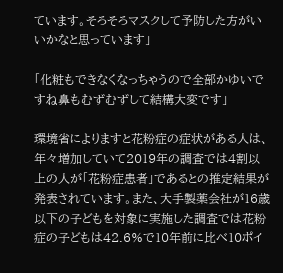ています。そろそろマスクして予防した方がいいかなと思っています」

「化粧もできなくなっちゃうので全部かゆいですね鼻もむずむずして結構大変です」

環境省によりますと花粉症の症状がある人は、年々増加していて2019年の調査では4割以上の人が「花粉症患者」であるとの推定結果が発表されています。また、大手製薬会社が16歳以下の子どもを対象に実施した調査では花粉症の子どもは42.6%で10年前に比べ10ポイ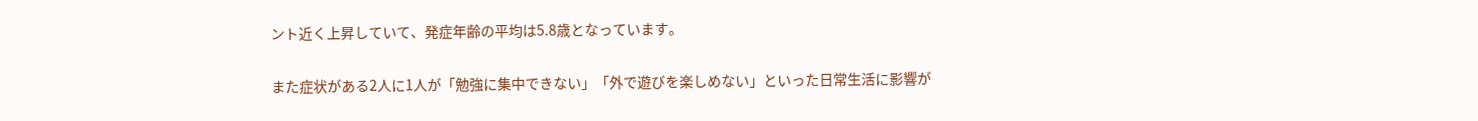ント近く上昇していて、発症年齢の平均は5.8歳となっています。

また症状がある2人に1人が「勉強に集中できない」「外で遊びを楽しめない」といった日常生活に影響が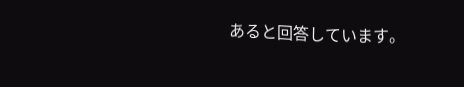あると回答しています。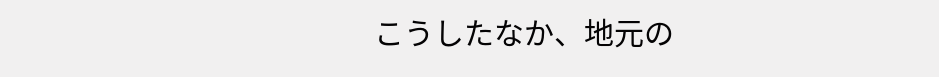こうしたなか、地元の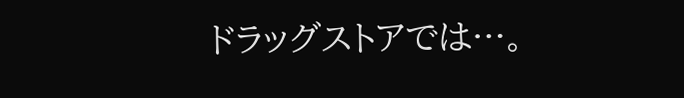ドラッグストアでは…。